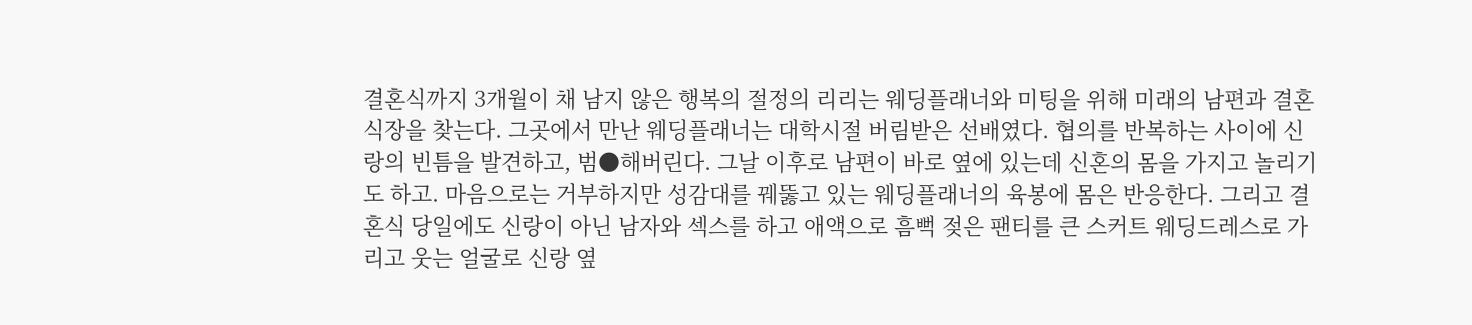결혼식까지 3개월이 채 남지 않은 행복의 절정의 리리는 웨딩플래너와 미팅을 위해 미래의 남편과 결혼식장을 찾는다. 그곳에서 만난 웨딩플래너는 대학시절 버림받은 선배였다. 협의를 반복하는 사이에 신랑의 빈틈을 발견하고, 범●해버린다. 그날 이후로 남편이 바로 옆에 있는데 신혼의 몸을 가지고 놀리기도 하고. 마음으로는 거부하지만 성감대를 꿰뚫고 있는 웨딩플래너의 육봉에 몸은 반응한다. 그리고 결혼식 당일에도 신랑이 아닌 남자와 섹스를 하고 애액으로 흠뻑 젖은 팬티를 큰 스커트 웨딩드레스로 가리고 웃는 얼굴로 신랑 옆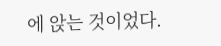에 앉는 것이었다.